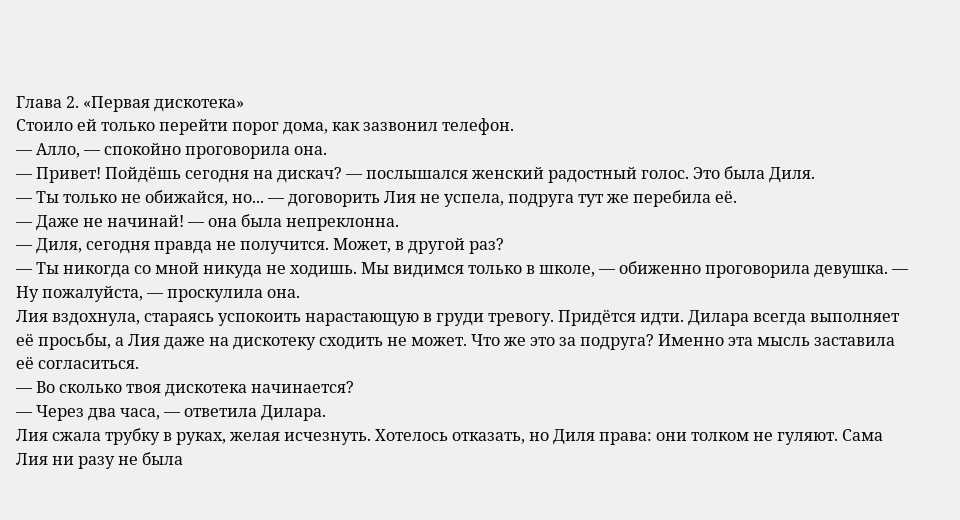Глава 2. «Первая дискотека»
Стоило ей только перейти порог дома, как зазвонил телефон.
— Алло, — спокойно проговорила она.
— Привет! Пойдёшь сегодня на дискач? — послышался женский радостный голос. Это была Диля.
— Ты только не обижайся, но... — договорить Лия не успела, подруга тут же перебила её.
— Даже не начинай! — она была непреклонна.
— Диля, сегодня правда не получится. Может, в другой раз?
— Ты никогда со мной никуда не ходишь. Мы видимся только в школе, — обиженно проговорила девушка. — Ну пожалуйста, — проскулила она.
Лия вздохнула, стараясь успокоить нарастающую в груди тревогу. Придётся идти. Дилара всегда выполняет её просьбы, а Лия даже на дискотеку сходить не может. Что же это за подруга? Именно эта мысль заставила её согласиться.
— Во сколько твоя дискотека начинается?
— Через два часа, — ответила Дилара.
Лия сжала трубку в руках, желая исчезнуть. Хотелось отказать, но Диля права: они толком не гуляют. Сама Лия ни разу не была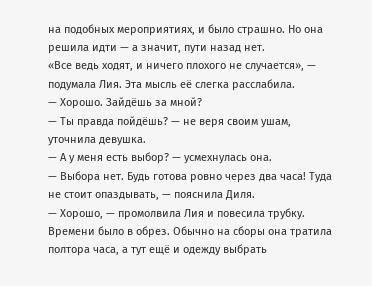на подобных мероприятиях, и было страшно. Но она решила идти — а значит, пути назад нет.
«Все ведь ходят, и ничего плохого не случается», — подумала Лия. Эта мысль её слегка расслабила.
— Хорошо. Зайдёшь за мной?
— Ты правда пойдёшь? — не веря своим ушам, уточнила девушка.
— А у меня есть выбор? — усмехнулась она.
— Выбора нет. Будь готова ровно через два часа! Туда не стоит опаздывать, — пояснила Диля.
— Хорошо, — промолвила Лия и повесила трубку.
Времени было в обрез. Обычно на сборы она тратила полтора часа, а тут ещё и одежду выбрать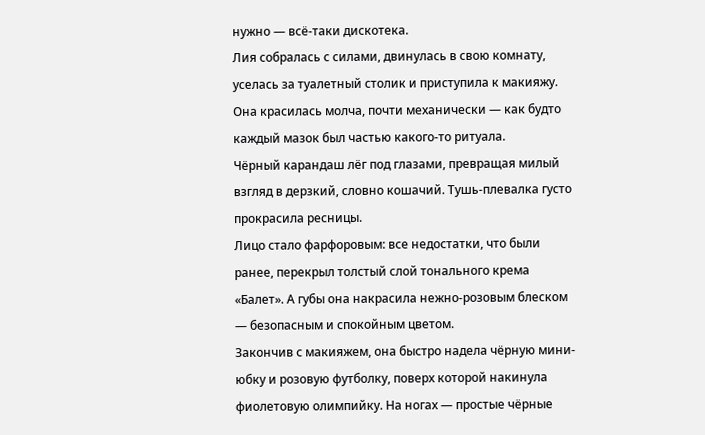нужно — всё-таки дискотека.
Лия собралась с силами, двинулась в свою комнату, уселась за туалетный столик и приступила к макияжу.
Она красилась молча, почти механически — как будто каждый мазок был частью какого-то ритуала.
Чёрный карандаш лёг под глазами, превращая милый взгляд в дерзкий, словно кошачий. Тушь-плевалка густо прокрасила ресницы.
Лицо стало фарфоровым: все недостатки, что были ранее, перекрыл толстый слой тонального крема «Балет». А губы она накрасила нежно-розовым блеском — безопасным и спокойным цветом.
Закончив с макияжем, она быстро надела чёрную мини-юбку и розовую футболку, поверх которой накинула фиолетовую олимпийку. На ногах — простые чёрные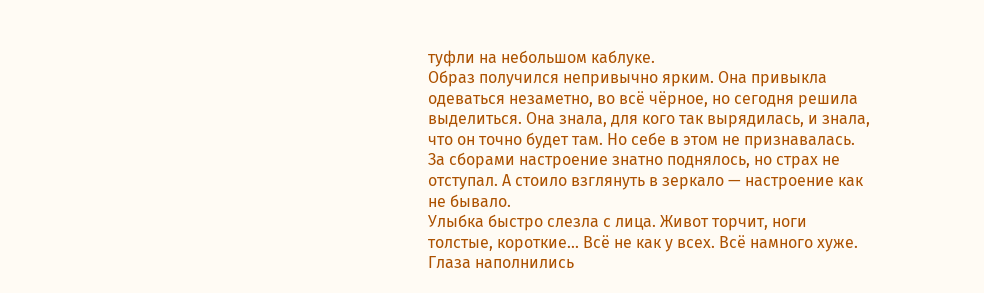туфли на небольшом каблуке.
Образ получился непривычно ярким. Она привыкла одеваться незаметно, во всё чёрное, но сегодня решила выделиться. Она знала, для кого так вырядилась, и знала, что он точно будет там. Но себе в этом не признавалась.
За сборами настроение знатно поднялось, но страх не отступал. А стоило взглянуть в зеркало — настроение как не бывало.
Улыбка быстро слезла с лица. Живот торчит, ноги толстые, короткие... Всё не как у всех. Всё намного хуже.
Глаза наполнились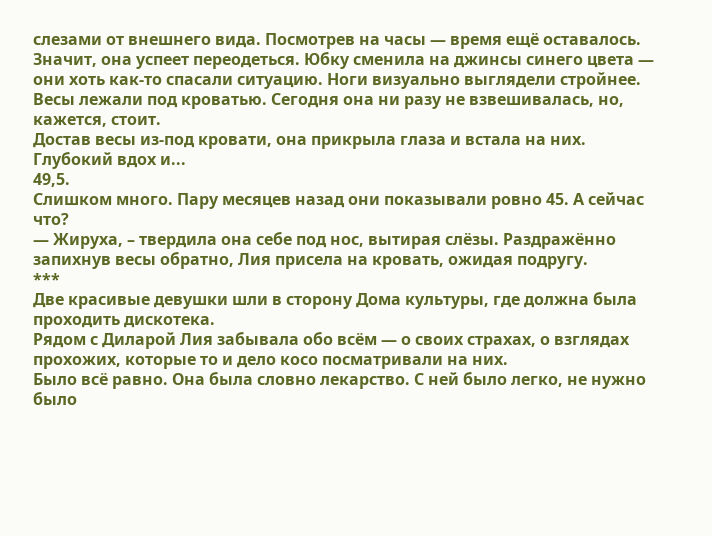слезами от внешнего вида. Посмотрев на часы — время ещё оставалось. Значит, она успеет переодеться. Юбку сменила на джинсы синего цвета — они хоть как-то спасали ситуацию. Ноги визуально выглядели стройнее.
Весы лежали под кроватью. Сегодня она ни разу не взвешивалась, но, кажется, стоит.
Достав весы из-под кровати, она прикрыла глаза и встала на них.
Глубокий вдох и...
49,5.
Слишком много. Пару месяцев назад они показывали ровно 45. А сейчас что?
— Жируха, – твердила она себе под нос, вытирая слёзы. Раздражённо запихнув весы обратно, Лия присела на кровать, ожидая подругу.
***
Две красивые девушки шли в сторону Дома культуры, где должна была проходить дискотека.
Рядом с Диларой Лия забывала обо всём — о своих страхах, о взглядах прохожих, которые то и дело косо посматривали на них.
Было всё равно. Она была словно лекарство. С ней было легко, не нужно было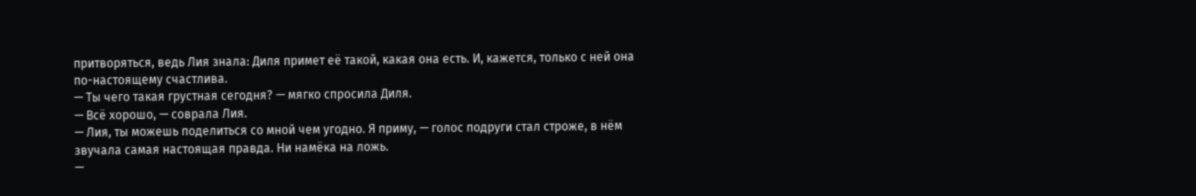притворяться, ведь Лия знала: Диля примет её такой, какая она есть. И, кажется, только с ней она по-настоящему счастлива.
— Ты чего такая грустная сегодня? — мягко спросила Диля.
— Всё хорошо, — соврала Лия.
— Лия, ты можешь поделиться со мной чем угодно. Я приму, — голос подруги стал строже, в нём звучала самая настоящая правда. Ни намёка на ложь.
—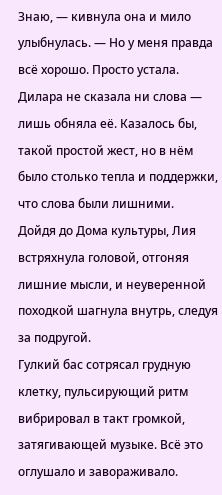Знаю, — кивнула она и мило улыбнулась. — Но у меня правда всё хорошо. Просто устала.
Дилара не сказала ни слова — лишь обняла её. Казалось бы, такой простой жест, но в нём было столько тепла и поддержки, что слова были лишними.
Дойдя до Дома культуры, Лия встряхнула головой, отгоняя лишние мысли, и неуверенной походкой шагнула внутрь, следуя за подругой.
Гулкий бас сотрясал грудную клетку, пульсирующий ритм вибрировал в такт громкой, затягивающей музыке. Всё это оглушало и завораживало.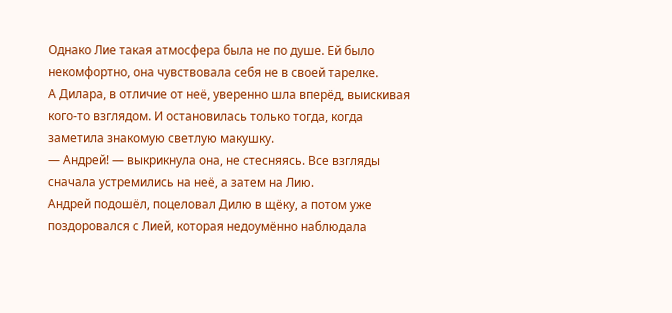Однако Лие такая атмосфера была не по душе. Ей было некомфортно, она чувствовала себя не в своей тарелке.
А Дилара, в отличие от неё, уверенно шла вперёд, выискивая кого-то взглядом. И остановилась только тогда, когда заметила знакомую светлую макушку.
— Андрей! — выкрикнула она, не стесняясь. Все взгляды сначала устремились на неё, а затем на Лию.
Андрей подошёл, поцеловал Дилю в щёку, а потом уже поздоровался с Лией, которая недоумённо наблюдала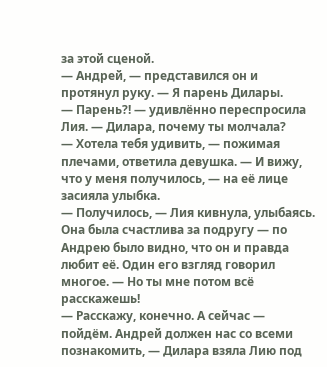за этой сценой.
— Андрей, — представился он и протянул руку. — Я парень Дилары.
— Парень?! — удивлённо переспросила Лия. — Дилара, почему ты молчала?
— Хотела тебя удивить, — пожимая плечами, ответила девушка. — И вижу, что у меня получилось, — на её лице засияла улыбка.
— Получилось, — Лия кивнула, улыбаясь. Она была счастлива за подругу — по Андрею было видно, что он и правда любит её. Один его взгляд говорил многое. — Но ты мне потом всё расскажешь!
— Расскажу, конечно. А сейчас — пойдём. Андрей должен нас со всеми познакомить, — Дилара взяла Лию под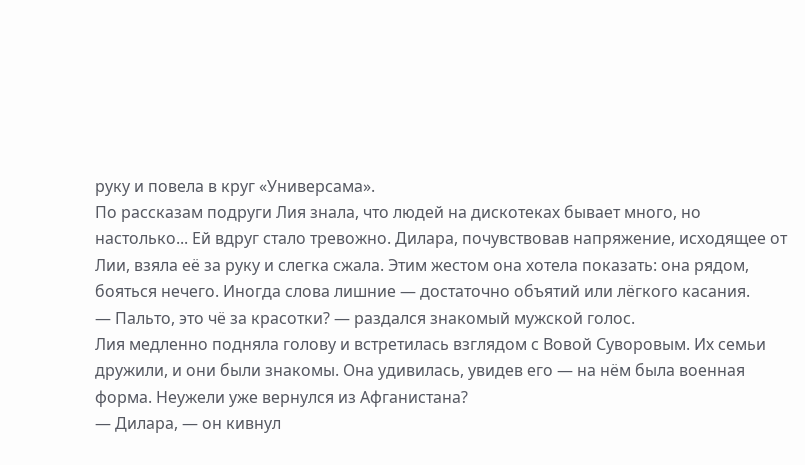руку и повела в круг «Универсама».
По рассказам подруги Лия знала, что людей на дискотеках бывает много, но настолько... Ей вдруг стало тревожно. Дилара, почувствовав напряжение, исходящее от Лии, взяла её за руку и слегка сжала. Этим жестом она хотела показать: она рядом, бояться нечего. Иногда слова лишние — достаточно объятий или лёгкого касания.
— Пальто, это чё за красотки? — раздался знакомый мужской голос.
Лия медленно подняла голову и встретилась взглядом с Вовой Суворовым. Их семьи дружили, и они были знакомы. Она удивилась, увидев его — на нём была военная форма. Неужели уже вернулся из Афганистана?
— Дилара, — он кивнул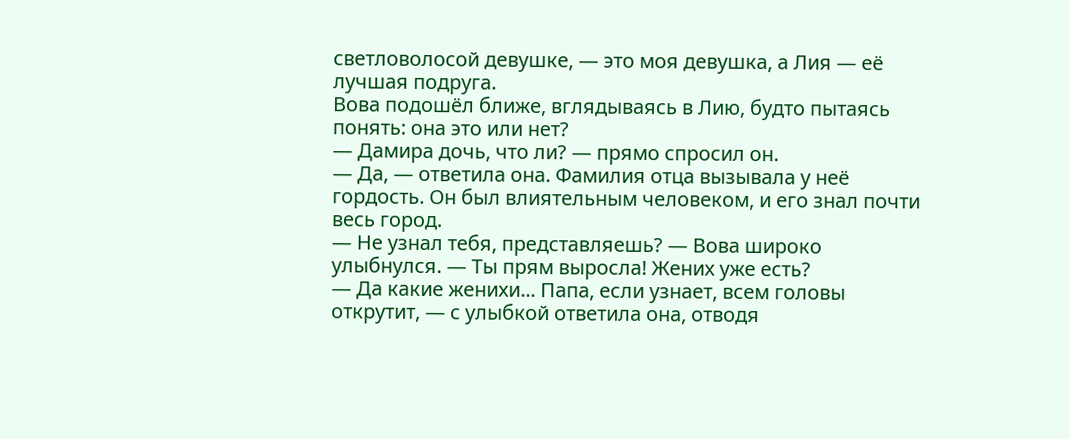светловолосой девушке, — это моя девушка, а Лия — её лучшая подруга.
Вова подошёл ближе, вглядываясь в Лию, будто пытаясь понять: она это или нет?
— Дамира дочь, что ли? — прямо спросил он.
— Да, — ответила она. Фамилия отца вызывала у неё гордость. Он был влиятельным человеком, и его знал почти весь город.
— Не узнал тебя, представляешь? — Вова широко улыбнулся. — Ты прям выросла! Жених уже есть?
— Да какие женихи... Папа, если узнает, всем головы открутит, — с улыбкой ответила она, отводя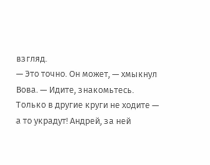взгляд.
— Это точно. Он может, — хмыкнул Вова. — Идите, знакомьтесь. Только в другие круги не ходите — а то украдут! Андрей, за ней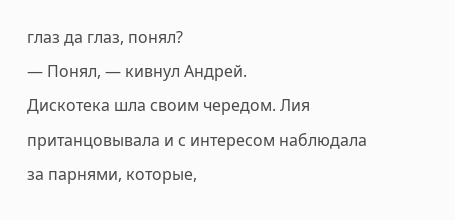глаз да глаз, понял?
— Понял, — кивнул Андрей.
Дискотека шла своим чередом. Лия пританцовывала и с интересом наблюдала за парнями, которые,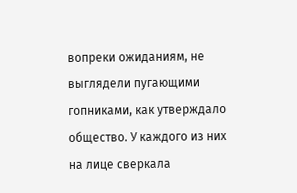вопреки ожиданиям, не выглядели пугающими гопниками, как утверждало общество. У каждого из них на лице сверкала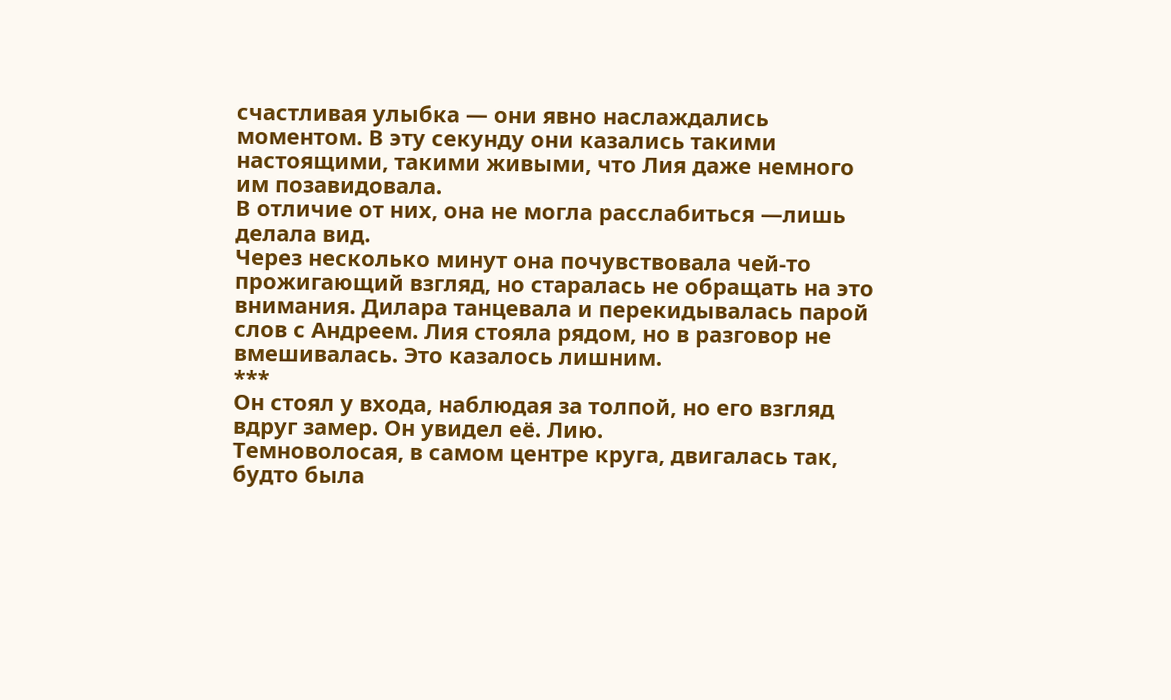счастливая улыбка — они явно наслаждались моментом. В эту секунду они казались такими настоящими, такими живыми, что Лия даже немного им позавидовала.
В отличие от них, она не могла расслабиться —лишь делала вид.
Через несколько минут она почувствовала чей-то прожигающий взгляд, но старалась не обращать на это внимания. Дилара танцевала и перекидывалась парой слов с Андреем. Лия стояла рядом, но в разговор не вмешивалась. Это казалось лишним.
***
Он стоял у входа, наблюдая за толпой, но его взгляд вдруг замер. Он увидел её. Лию.
Темноволосая, в самом центре круга, двигалась так, будто была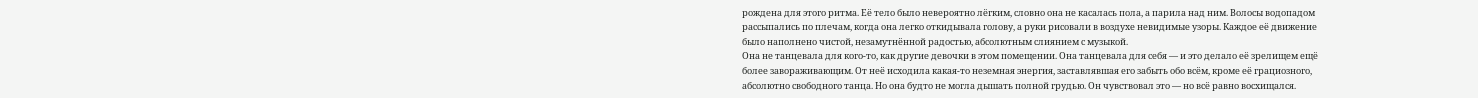рождена для этого ритма. Её тело было невероятно лёгким, словно она не касалась пола, а парила над ним. Волосы водопадом рассыпались по плечам, когда она легко откидывала голову, а руки рисовали в воздухе невидимые узоры. Каждое её движение было наполнено чистой, незамутнённой радостью, абсолютным слиянием с музыкой.
Она не танцевала для кого-то, как другие девочки в этом помещении. Она танцевала для себя — и это делало её зрелищем ещё более завораживающим. От неё исходила какая-то неземная энергия, заставлявшая его забыть обо всём, кроме её грациозного, абсолютно свободного танца. Но она будто не могла дышать полной грудью. Он чувствовал это — но всё равно восхищался.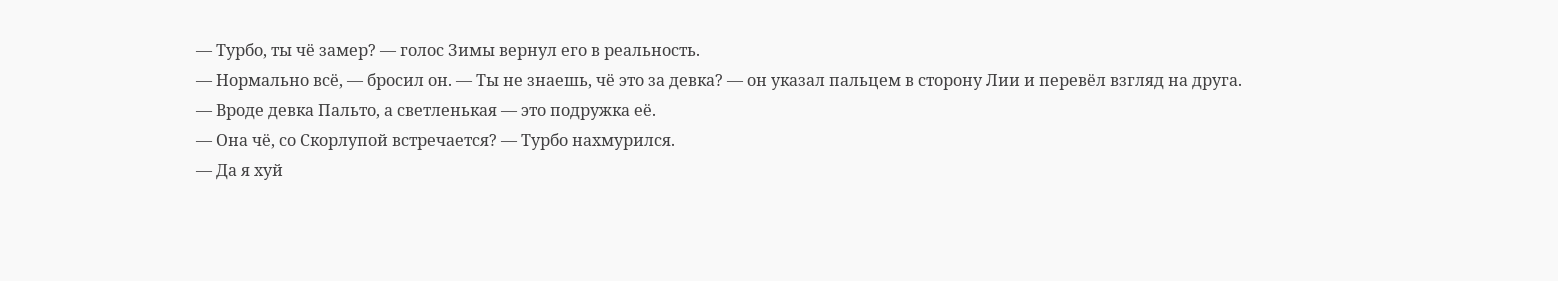— Турбо, ты чё замер? — голос Зимы вернул его в реальность.
— Нормально всё, — бросил он. — Ты не знаешь, чё это за девка? — он указал пальцем в сторону Лии и перевёл взгляд на друга.
— Вроде девка Пальто, а светленькая — это подружка её.
— Она чё, со Скорлупой встречается? — Турбо нахмурился.
— Да я хуй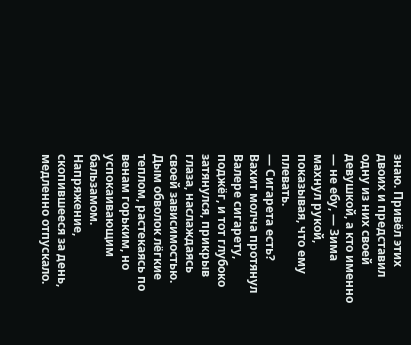знаю. Привёл этих двоих и представил одну из них своей девушкой, а кто именно — не ебу, — Зима махнул рукой, показывая, что ему плевать.
— Сигарета есть?
Вахит молча протянул Валере сигарету, поджёг, и тот глубоко затянулся, прикрыв глаза, наслаждаясь своей зависимостью. Дым обволок лёгкие теплом, растекаясь по венам горьким, но успокаивающим бальзамом. Напряжение, скопившееся за день, медленно отпускало.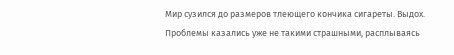Мир сузился до размеров тлеющего кончика сигареты. Выдох. Проблемы казались уже не такими страшными, расплываясь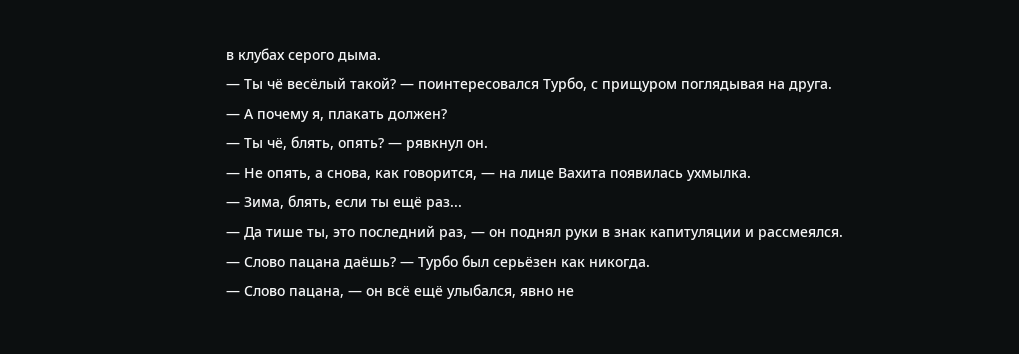в клубах серого дыма.
— Ты чё весёлый такой? — поинтересовался Турбо, с прищуром поглядывая на друга.
— А почему я, плакать должен?
— Ты чё, блять, опять? — рявкнул он.
— Не опять, а снова, как говорится, — на лице Вахита появилась ухмылка.
— Зима, блять, если ты ещё раз...
— Да тише ты, это последний раз, — он поднял руки в знак капитуляции и рассмеялся.
— Слово пацана даёшь? — Турбо был серьёзен как никогда.
— Слово пацана, — он всё ещё улыбался, явно не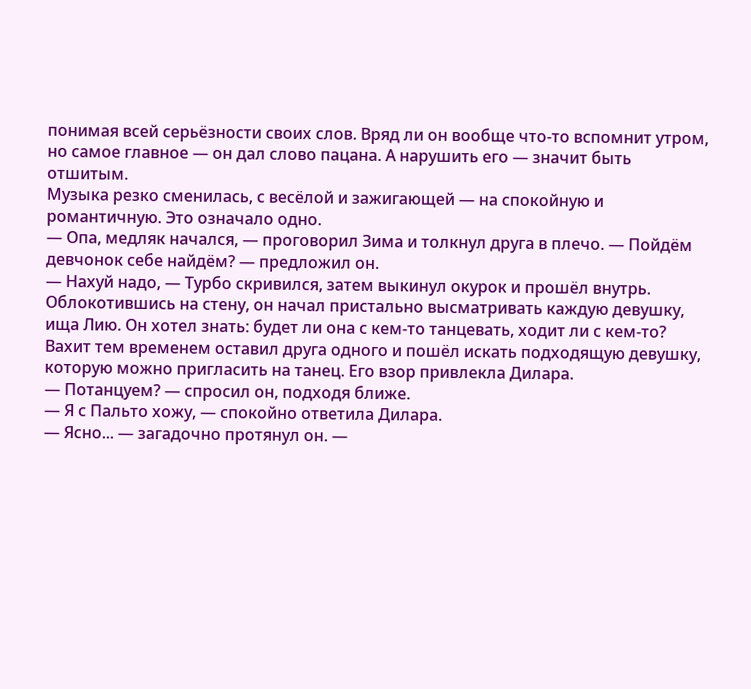понимая всей серьёзности своих слов. Вряд ли он вообще что-то вспомнит утром, но самое главное — он дал слово пацана. А нарушить его — значит быть отшитым.
Музыка резко сменилась, с весёлой и зажигающей — на спокойную и романтичную. Это означало одно.
— Опа, медляк начался, — проговорил Зима и толкнул друга в плечо. — Пойдём девчонок себе найдём? — предложил он.
— Нахуй надо, — Турбо скривился, затем выкинул окурок и прошёл внутрь.
Облокотившись на стену, он начал пристально высматривать каждую девушку, ища Лию. Он хотел знать: будет ли она с кем-то танцевать, ходит ли с кем-то?
Вахит тем временем оставил друга одного и пошёл искать подходящую девушку, которую можно пригласить на танец. Его взор привлекла Дилара.
— Потанцуем? — спросил он, подходя ближе.
— Я с Пальто хожу, — спокойно ответила Дилара.
— Ясно... — загадочно протянул он. —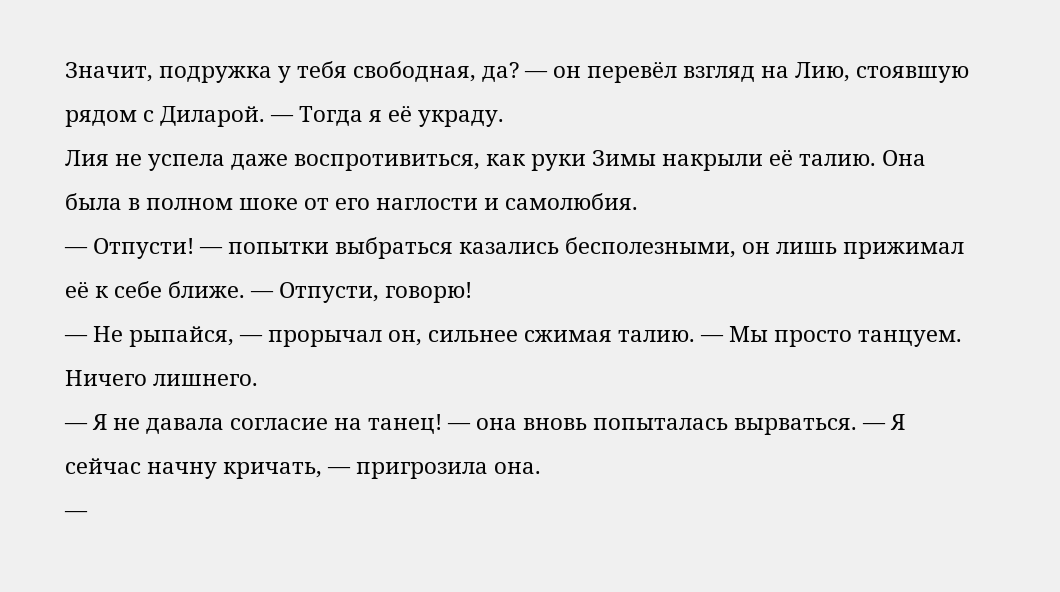Значит, подружка у тебя свободная, да? — он перевёл взгляд на Лию, стоявшую рядом с Диларой. — Тогда я её украду.
Лия не успела даже воспротивиться, как руки Зимы накрыли её талию. Она была в полном шоке от его наглости и самолюбия.
— Отпусти! — попытки выбраться казались бесполезными, он лишь прижимал её к себе ближе. — Отпусти, говорю!
— Не рыпайся, — прорычал он, сильнее сжимая талию. — Мы просто танцуем. Ничего лишнего.
— Я не давала согласие на танец! — она вновь попыталась вырваться. — Я сейчас начну кричать, — пригрозила она.
—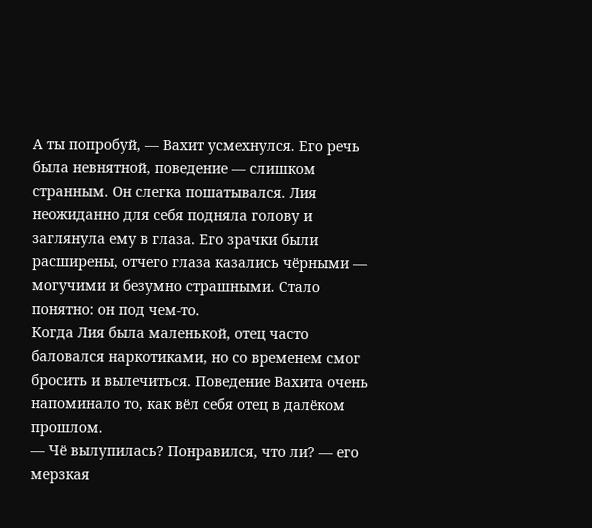А ты попробуй, — Вахит усмехнулся. Его речь была невнятной, поведение — слишком странным. Он слегка пошатывался. Лия неожиданно для себя подняла голову и заглянула ему в глаза. Его зрачки были расширены, отчего глаза казались чёрными — могучими и безумно страшными. Стало понятно: он под чем-то.
Когда Лия была маленькой, отец часто баловался наркотиками, но со временем смог бросить и вылечиться. Поведение Вахита очень напоминало то, как вёл себя отец в далёком прошлом.
— Чё вылупилась? Понравился, что ли? — его мерзкая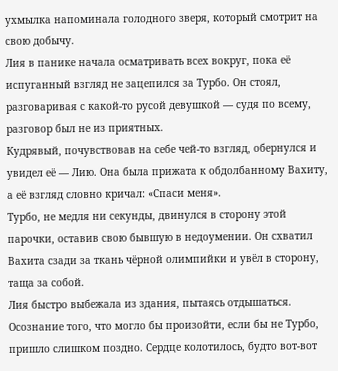ухмылка напоминала голодного зверя, который смотрит на свою добычу.
Лия в панике начала осматривать всех вокруг, пока её испуганный взгляд не зацепился за Турбо. Он стоял, разговаривая с какой-то русой девушкой — судя по всему, разговор был не из приятных.
Кудрявый, почувствовав на себе чей-то взгляд, обернулся и увидел её — Лию. Она была прижата к обдолбанному Вахиту, а её взгляд словно кричал: «Спаси меня».
Турбо, не медля ни секунды, двинулся в сторону этой парочки, оставив свою бывшую в недоумении. Он схватил Вахита сзади за ткань чёрной олимпийки и увёл в сторону, таща за собой.
Лия быстро выбежала из здания, пытаясь отдышаться. Осознание того, что могло бы произойти, если бы не Турбо, пришло слишком поздно. Сердце колотилось, будто вот-вот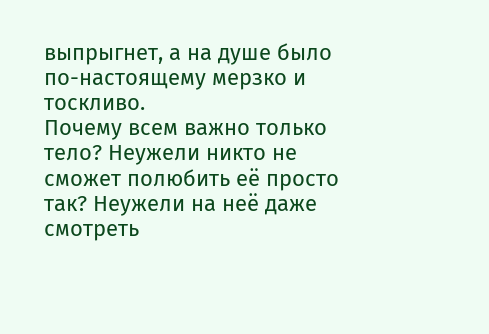выпрыгнет, а на душе было по-настоящему мерзко и тоскливо.
Почему всем важно только тело? Неужели никто не сможет полюбить её просто так? Неужели на неё даже смотреть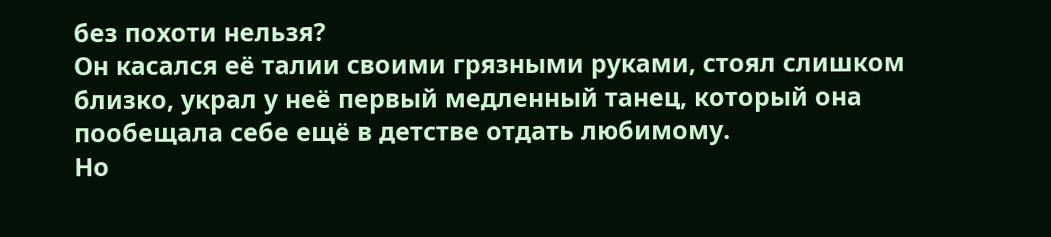без похоти нельзя?
Он касался её талии своими грязными руками, стоял слишком близко, украл у неё первый медленный танец, который она пообещала себе ещё в детстве отдать любимому.
Но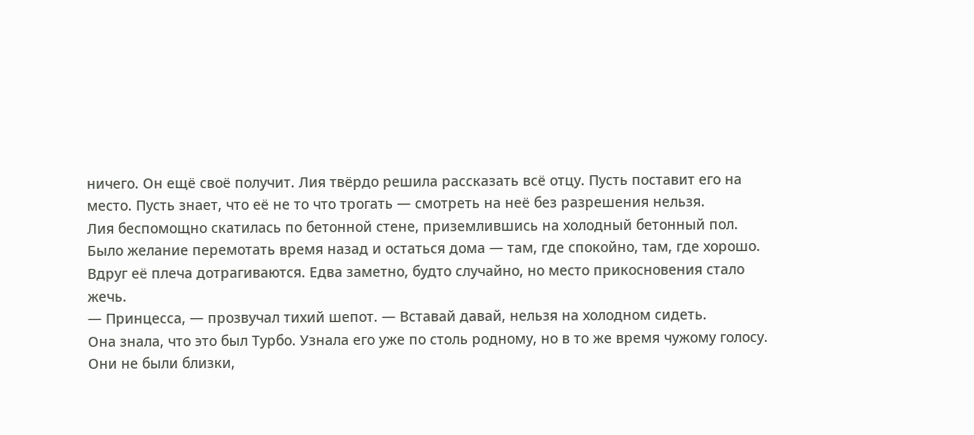ничего. Он ещё своё получит. Лия твёрдо решила рассказать всё отцу. Пусть поставит его на место. Пусть знает, что её не то что трогать — смотреть на неё без разрешения нельзя.
Лия беспомощно скатилась по бетонной стене, приземлившись на холодный бетонный пол. Было желание перемотать время назад и остаться дома — там, где спокойно, там, где хорошо.
Вдруг её плеча дотрагиваются. Едва заметно, будто случайно, но место прикосновения стало жечь.
— Принцесса, — прозвучал тихий шепот. — Вставай давай, нельзя на холодном сидеть.
Она знала, что это был Турбо. Узнала его уже по столь родному, но в то же время чужому голосу.
Они не были близки,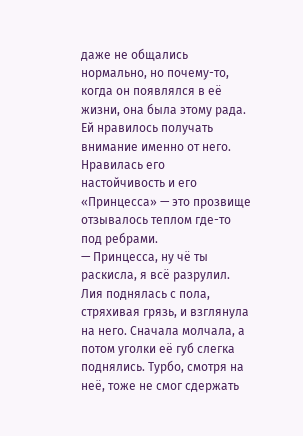даже не общались нормально, но почему-то, когда он появлялся в её жизни, она была этому рада. Ей нравилось получать внимание именно от него. Нравилась его настойчивость и его «Принцесса» — это прозвище отзывалось теплом где-то под ребрами.
— Принцесса, ну чё ты раскисла, я всё разрулил.
Лия поднялась с пола, стряхивая грязь, и взглянула на него. Сначала молчала, а потом уголки её губ слегка поднялись. Турбо, смотря на неё, тоже не смог сдержать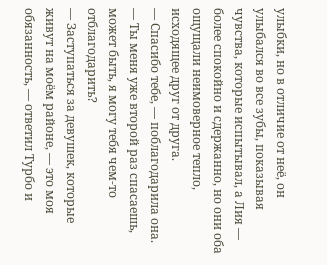улыбки, но в отличие от неё, он улыбался во все зубы, показывая чувства, которые испытывал, а Лия — более спокойно и сдержанно, но они оба ощущали неимоверное тепло, исходящее друг от друга.
— Спасибо тебе, — поблагодарила она. — Ты меня уже второй раз спасаешь, может быть, я могу тебя чем-то отблагодарить?
— Заступаться за девушек, которые живут на моём районе, — это моя обязанность, — ответил Турбо и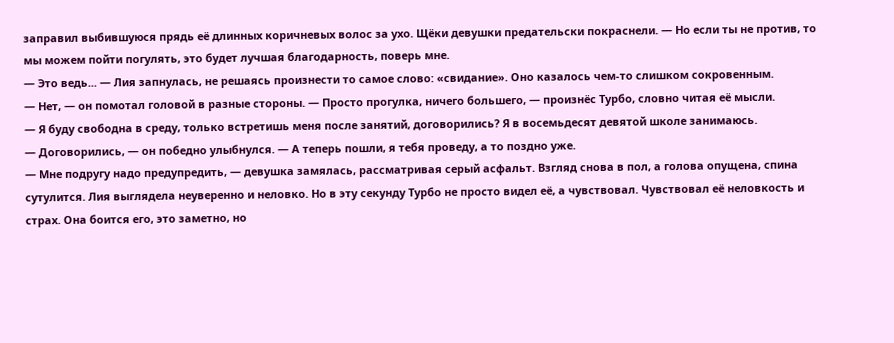заправил выбившуюся прядь её длинных коричневых волос за ухо. Щёки девушки предательски покраснели. — Но если ты не против, то мы можем пойти погулять, это будет лучшая благодарность, поверь мне.
— Это ведь... — Лия запнулась, не решаясь произнести то самое слово: «свидание». Оно казалось чем-то слишком сокровенным.
— Нет, — он помотал головой в разные стороны. — Просто прогулка, ничего большего, — произнёс Турбо, словно читая её мысли.
— Я буду свободна в среду, только встретишь меня после занятий, договорились? Я в восемьдесят девятой школе занимаюсь.
— Договорились, — он победно улыбнулся. — А теперь пошли, я тебя проведу, а то поздно уже.
— Мне подругу надо предупредить, — девушка замялась, рассматривая серый асфальт. Взгляд снова в пол, а голова опущена, спина сутулится. Лия выглядела неуверенно и неловко. Но в эту секунду Турбо не просто видел её, а чувствовал. Чувствовал её неловкость и страх. Она боится его, это заметно, но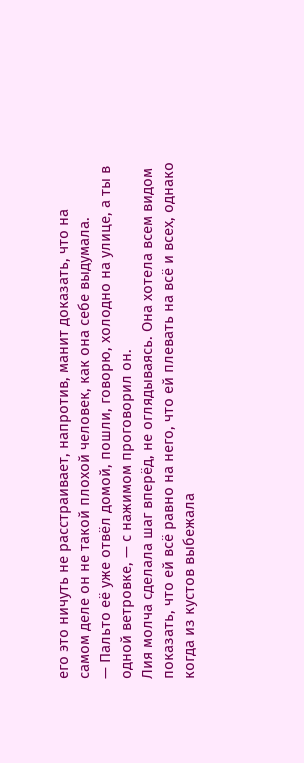его это ничуть не расстраивает, напротив, манит доказать, что на самом деле он не такой плохой человек, как она себе выдумала.
— Пальто её уже отвёл домой, пошли, говорю, холодно на улице, а ты в одной ветровке, — с нажимом проговорил он.
Лия молча сделала шаг вперёд, не оглядываясь. Она хотела всем видом показать, что ей всё равно на него, что ей плевать на всё и всех, однако когда из кустов выбежала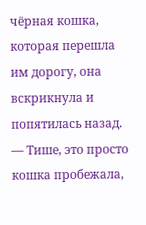чёрная кошка, которая перешла им дорогу, она вскрикнула и попятилась назад.
— Тише, это просто кошка пробежала,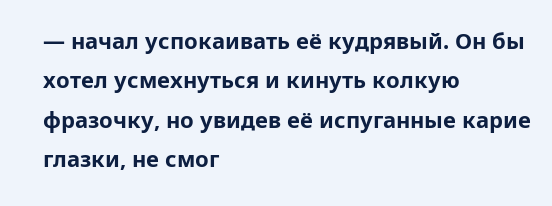— начал успокаивать её кудрявый. Он бы хотел усмехнуться и кинуть колкую фразочку, но увидев её испуганные карие глазки, не смог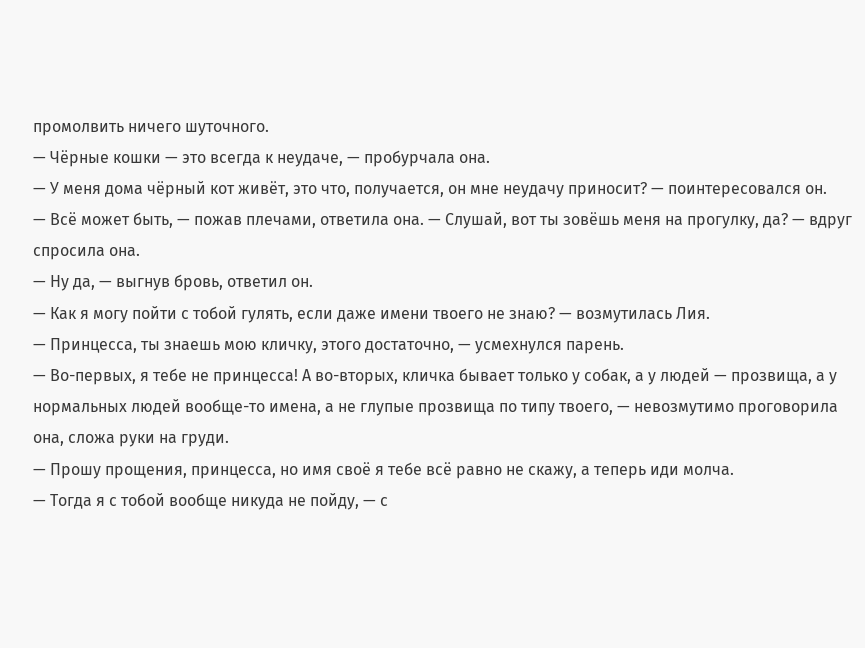промолвить ничего шуточного.
— Чёрные кошки — это всегда к неудаче, — пробурчала она.
— У меня дома чёрный кот живёт, это что, получается, он мне неудачу приносит? — поинтересовался он.
— Всё может быть, — пожав плечами, ответила она. — Слушай, вот ты зовёшь меня на прогулку, да? — вдруг спросила она.
— Ну да, — выгнув бровь, ответил он.
— Как я могу пойти с тобой гулять, если даже имени твоего не знаю? — возмутилась Лия.
— Принцесса, ты знаешь мою кличку, этого достаточно, — усмехнулся парень.
— Во-первых, я тебе не принцесса! А во-вторых, кличка бывает только у собак, а у людей — прозвища, а у нормальных людей вообще-то имена, а не глупые прозвища по типу твоего, — невозмутимо проговорила она, сложа руки на груди.
— Прошу прощения, принцесса, но имя своё я тебе всё равно не скажу, а теперь иди молча.
— Тогда я с тобой вообще никуда не пойду, — с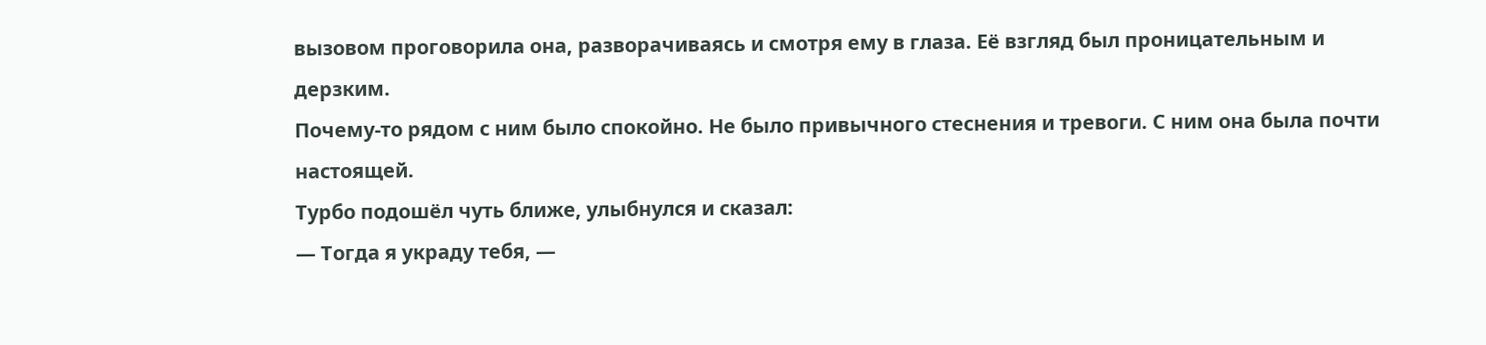вызовом проговорила она, разворачиваясь и смотря ему в глаза. Её взгляд был проницательным и дерзким.
Почему-то рядом с ним было спокойно. Не было привычного стеснения и тревоги. С ним она была почти настоящей.
Турбо подошёл чуть ближе, улыбнулся и сказал:
— Тогда я украду тебя, —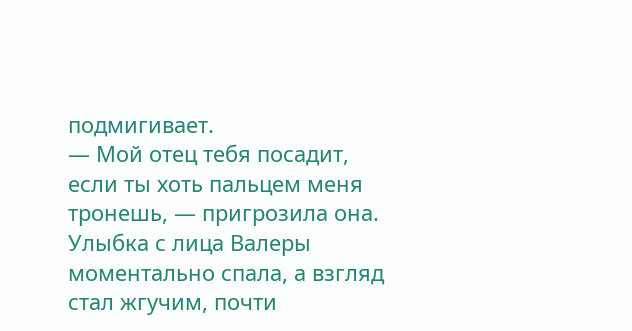подмигивает.
— Мой отец тебя посадит, если ты хоть пальцем меня тронешь, — пригрозила она. Улыбка с лица Валеры моментально спала, а взгляд стал жгучим, почти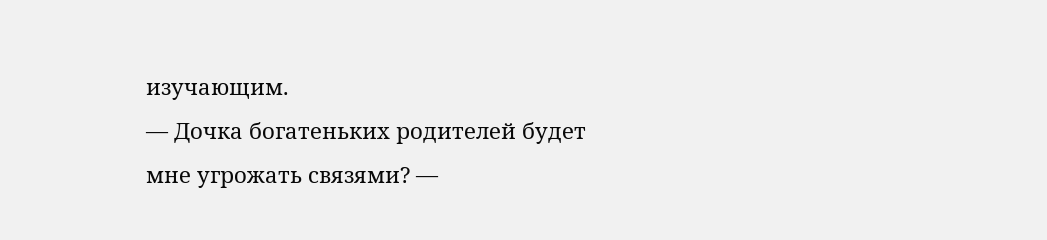изучающим.
— Дочка богатеньких родителей будет мне угрожать связями? —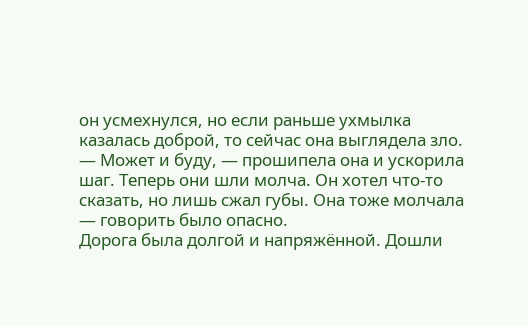он усмехнулся, но если раньше ухмылка казалась доброй, то сейчас она выглядела зло.
— Может и буду, — прошипела она и ускорила шаг. Теперь они шли молча. Он хотел что-то сказать, но лишь сжал губы. Она тоже молчала — говорить было опасно.
Дорога была долгой и напряжённой. Дошли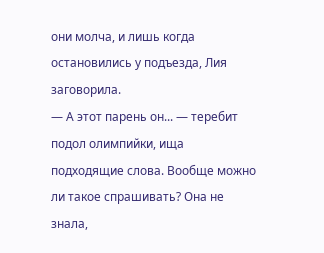они молча, и лишь когда остановились у подъезда, Лия заговорила.
— А этот парень он... — теребит подол олимпийки, ища подходящие слова. Вообще можно ли такое спрашивать? Она не знала,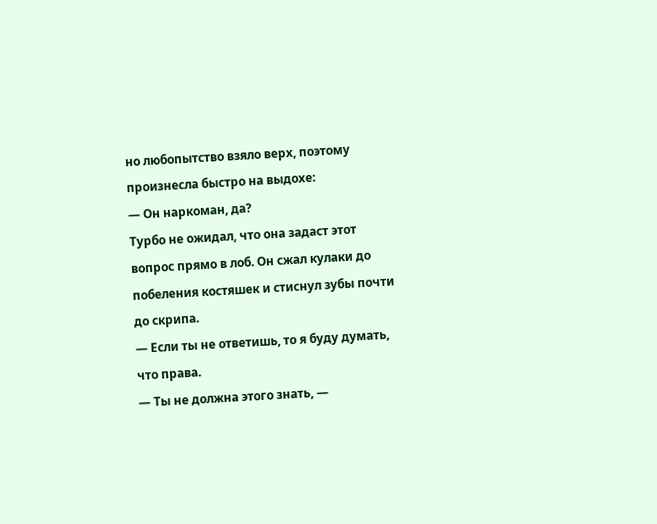но любопытство взяло верх, поэтому произнесла быстро на выдохе:
— Он наркоман, да?
Турбо не ожидал, что она задаст этот вопрос прямо в лоб. Он сжал кулаки до побеления костяшек и стиснул зубы почти до скрипа.
— Если ты не ответишь, то я буду думать, что права.
— Ты не должна этого знать, —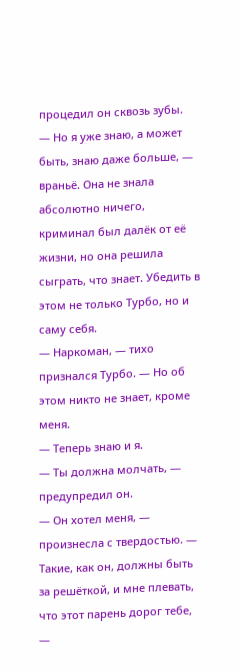процедил он сквозь зубы.
— Но я уже знаю, а может быть, знаю даже больше, — враньё. Она не знала абсолютно ничего, криминал был далёк от её жизни, но она решила сыграть, что знает. Убедить в этом не только Турбо, но и саму себя.
— Наркоман, — тихо признался Турбо. — Но об этом никто не знает, кроме меня.
— Теперь знаю и я.
— Ты должна молчать, — предупредил он.
— Он хотел меня, — произнесла с твердостью. — Такие, как он, должны быть за решёткой, и мне плевать, что этот парень дорог тебе, —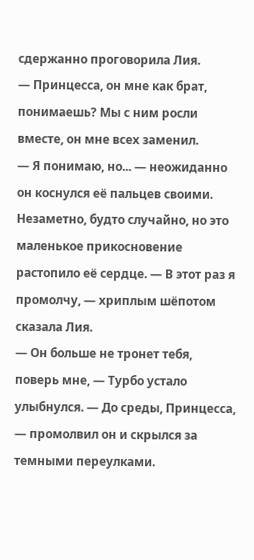сдержанно проговорила Лия.
— Принцесса, он мне как брат, понимаешь? Мы с ним росли вместе, он мне всех заменил.
— Я понимаю, но... — неожиданно он коснулся её пальцев своими. Незаметно, будто случайно, но это маленькое прикосновение растопило её сердце. — В этот раз я промолчу, — хриплым шёпотом сказала Лия.
— Он больше не тронет тебя, поверь мне, — Турбо устало улыбнулся. — До среды, Принцесса, — промолвил он и скрылся за темными переулками.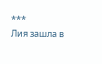***
Лия зашла в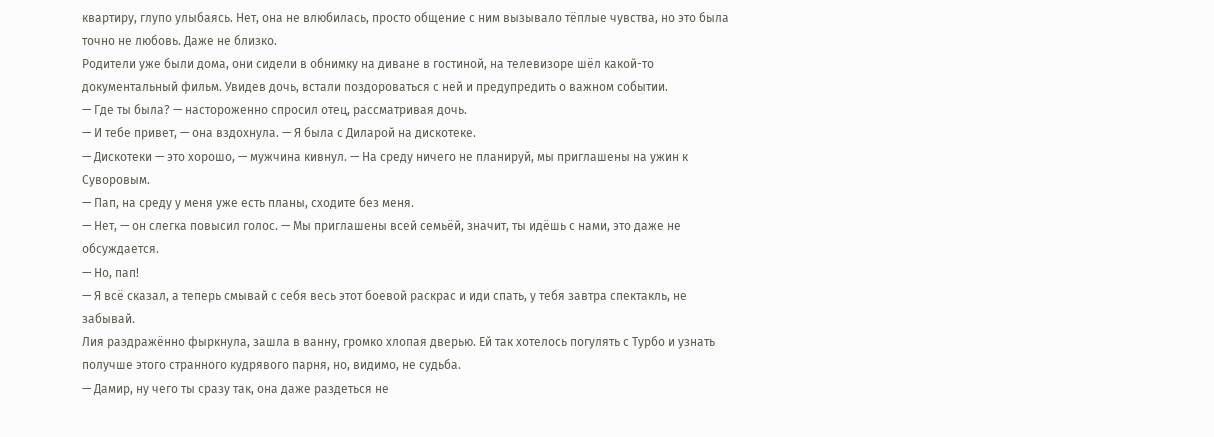квартиру, глупо улыбаясь. Нет, она не влюбилась, просто общение с ним вызывало тёплые чувства, но это была точно не любовь. Даже не близко.
Родители уже были дома, они сидели в обнимку на диване в гостиной, на телевизоре шёл какой-то документальный фильм. Увидев дочь, встали поздороваться с ней и предупредить о важном событии.
— Где ты была? — настороженно спросил отец, рассматривая дочь.
— И тебе привет, — она вздохнула. — Я была с Диларой на дискотеке.
— Дискотеки — это хорошо, — мужчина кивнул. — На среду ничего не планируй, мы приглашены на ужин к Суворовым.
— Пап, на среду у меня уже есть планы, сходите без меня.
— Нет, — он слегка повысил голос. — Мы приглашены всей семьёй, значит, ты идёшь с нами, это даже не обсуждается.
— Но, пап!
— Я всё сказал, а теперь смывай с себя весь этот боевой раскрас и иди спать, у тебя завтра спектакль, не забывай.
Лия раздражённо фыркнула, зашла в ванну, громко хлопая дверью. Ей так хотелось погулять с Турбо и узнать получше этого странного кудрявого парня, но, видимо, не судьба.
— Дамир, ну чего ты сразу так, она даже раздеться не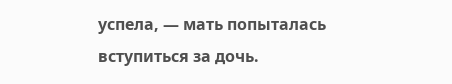успела, — мать попыталась вступиться за дочь.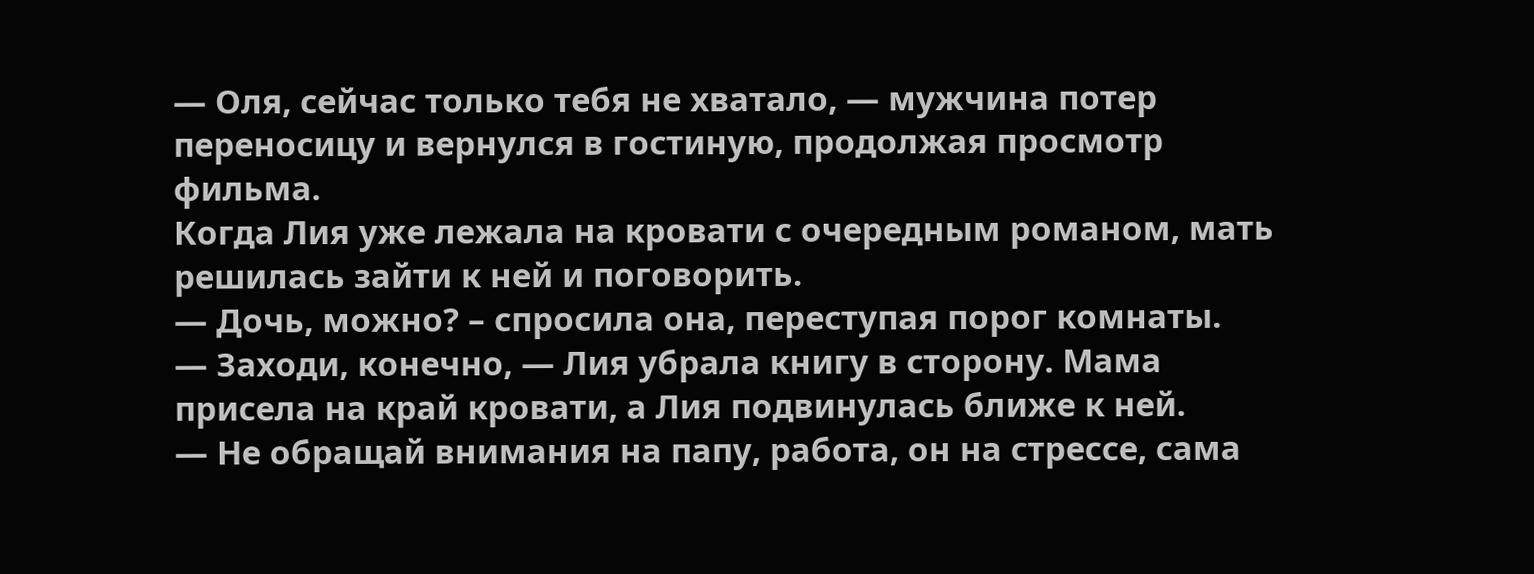— Оля, сейчас только тебя не хватало, — мужчина потер переносицу и вернулся в гостиную, продолжая просмотр фильма.
Когда Лия уже лежала на кровати с очередным романом, мать решилась зайти к ней и поговорить.
— Дочь, можно? – спросила она, переступая порог комнаты.
— Заходи, конечно, — Лия убрала книгу в сторону. Мама присела на край кровати, а Лия подвинулась ближе к ней.
— Не обращай внимания на папу, работа, он на стрессе, сама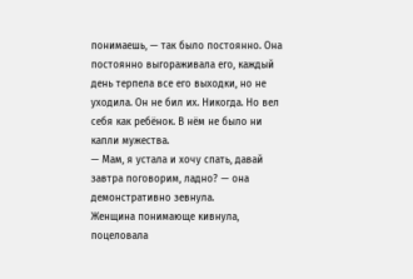понимаешь, — так было постоянно. Она постоянно выгораживала его, каждый день терпела все его выходки, но не уходила. Он не бил их. Никогда. Но вел себя как ребёнок. В нём не было ни капли мужества.
— Мам, я устала и хочу спать, давай завтра поговорим, ладно? — она демонстративно зевнула.
Женщина понимающе кивнула, поцеловала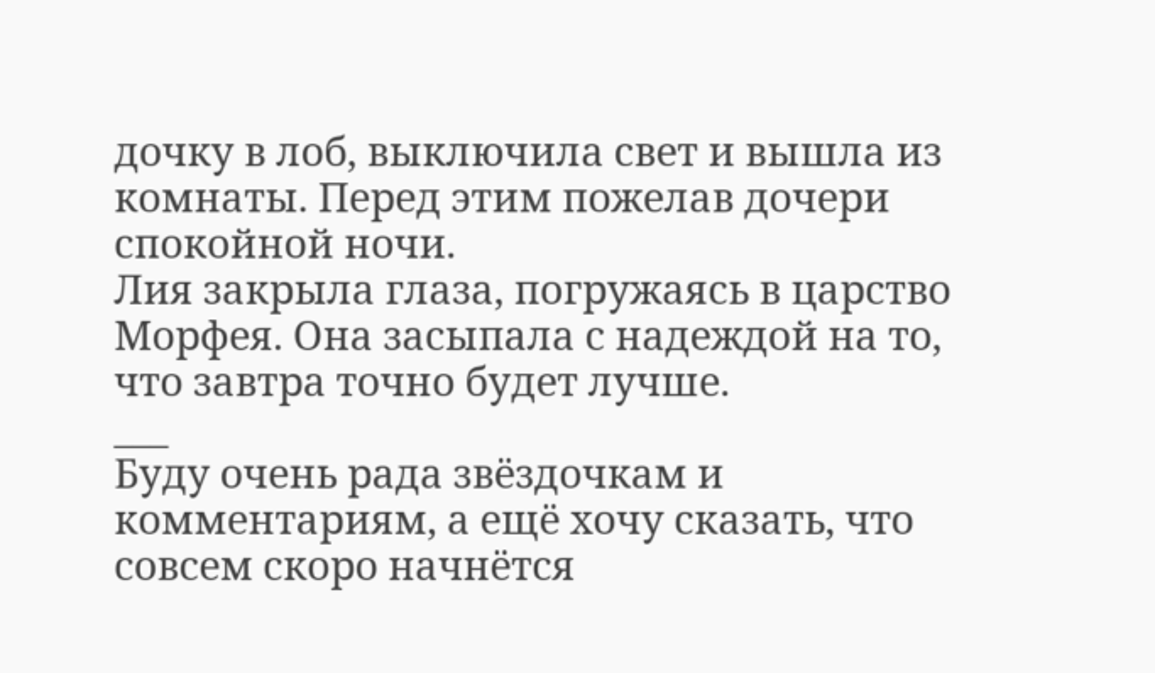дочку в лоб, выключила свет и вышла из комнаты. Перед этим пожелав дочери спокойной ночи.
Лия закрыла глаза, погружаясь в царство Морфея. Она засыпала с надеждой на то, что завтра точно будет лучше.
___
Буду очень рада звёздочкам и комментариям, а ещё хочу сказать, что совсем скоро начнётся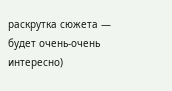раскрутка сюжета — будет очень-очень интересно)